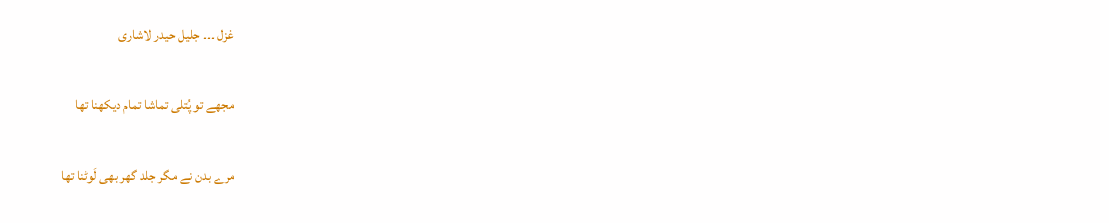غزل ۔۔۔ جلیل حیدر لاشاری

مجھے تو پُتلی تماشا تمام دیکھنا تھا

مرے بدن نے مگر جلد گھر بھی لَوٹنا تھا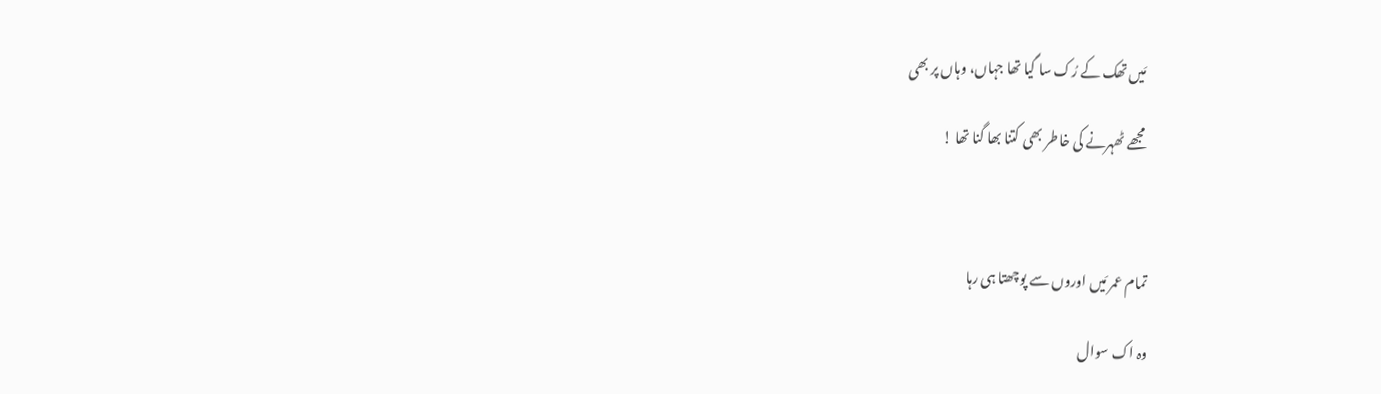مَیں تھک کے رُک سا گیا تھا جہاں، وہاں پر بھی

مجھے ٹھہرنے کی خاطر بھی کتنا بھا گنا تھا !



تمام عمر مَیں اوروں سے پوچھتا ہی رہا

وہ اک سوال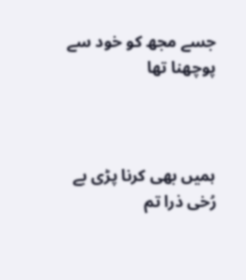جسے مجھ کو خود سے پوچھنا تھا



ہمیں بھی کرنا پڑی بے رُخی ذرا تم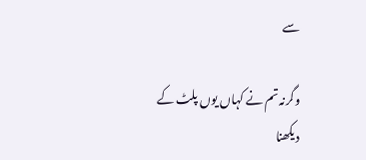سے

وگرنہ تم نے کہاں یوں پلٹ کے دیکھنا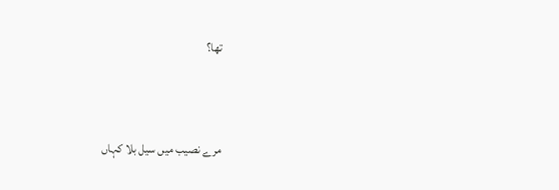تھا؟



مرے نصیب میں سیل بلا کہاں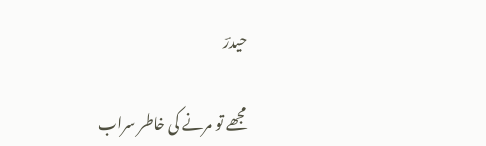حیدرؔ

مجھے تو مرنے کی خاطر سراب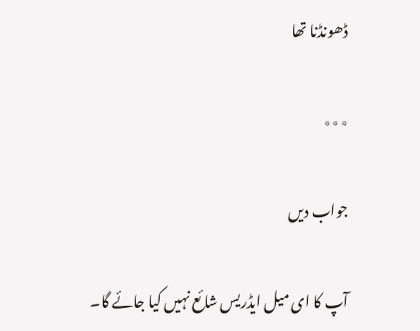ڈھونڈنا تھا

٭٭٭

جواب دیں

آپ کا ای میل ایڈریس شائع نہیں کیا جائے گا۔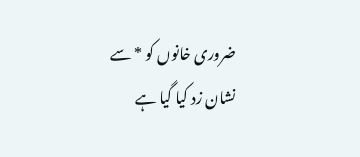ضروری خانوں کو * سے نشان زد کیا گیا ہے